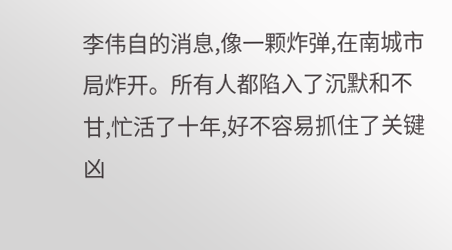李伟自的消息,像一颗炸弹,在南城市局炸开。所有人都陷入了沉默和不甘,忙活了十年,好不容易抓住了关键凶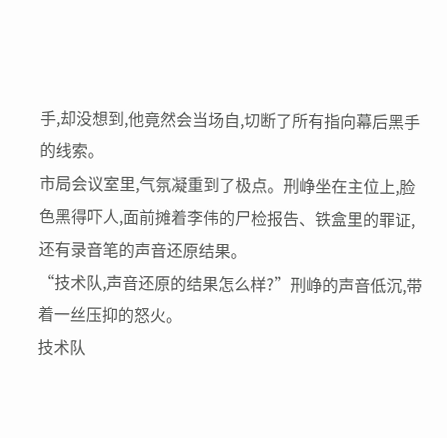手,却没想到,他竟然会当场自,切断了所有指向幕后黑手的线索。
市局会议室里,气氛凝重到了极点。刑峥坐在主位上,脸色黑得吓人,面前摊着李伟的尸检报告、铁盒里的罪证,还有录音笔的声音还原结果。
“技术队,声音还原的结果怎么样?”刑峥的声音低沉,带着一丝压抑的怒火。
技术队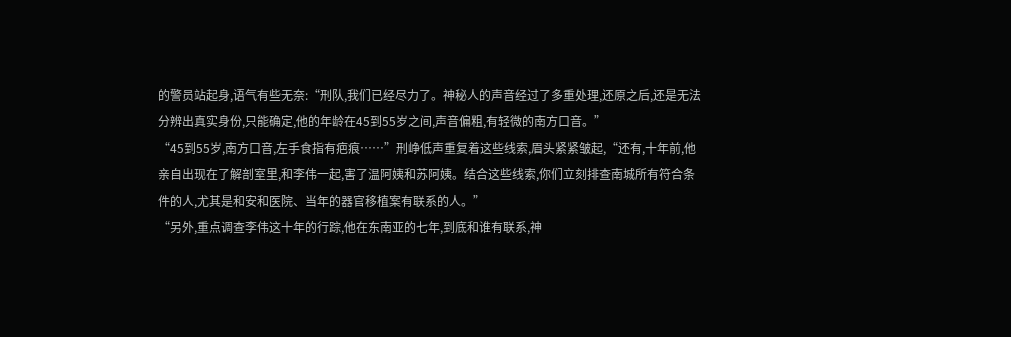的警员站起身,语气有些无奈:“刑队,我们已经尽力了。神秘人的声音经过了多重处理,还原之后,还是无法分辨出真实身份,只能确定,他的年龄在45到55岁之间,声音偏粗,有轻微的南方口音。”
“45到55岁,南方口音,左手食指有疤痕……”刑峥低声重复着这些线索,眉头紧紧皱起,“还有,十年前,他亲自出现在了解剖室里,和李伟一起,害了温阿姨和苏阿姨。结合这些线索,你们立刻排查南城所有符合条件的人,尤其是和安和医院、当年的器官移植案有联系的人。”
“另外,重点调查李伟这十年的行踪,他在东南亚的七年,到底和谁有联系,神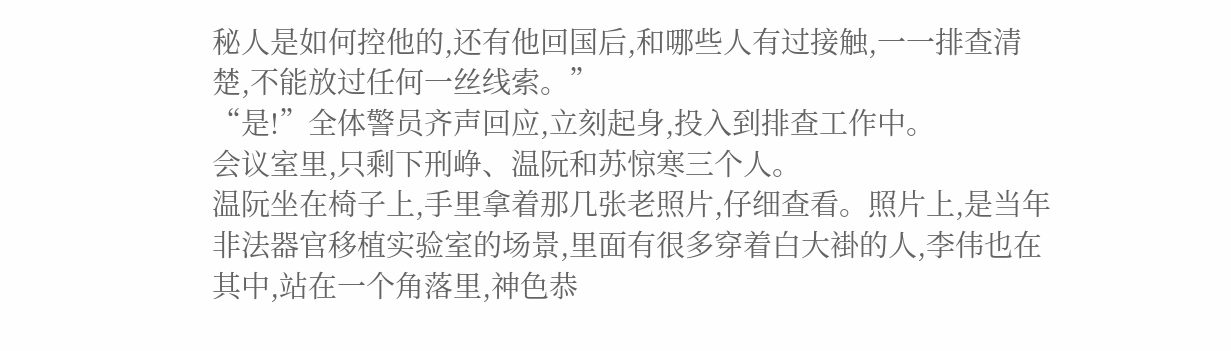秘人是如何控他的,还有他回国后,和哪些人有过接触,一一排查清楚,不能放过任何一丝线索。”
“是!”全体警员齐声回应,立刻起身,投入到排查工作中。
会议室里,只剩下刑峥、温阮和苏惊寒三个人。
温阮坐在椅子上,手里拿着那几张老照片,仔细查看。照片上,是当年非法器官移植实验室的场景,里面有很多穿着白大褂的人,李伟也在其中,站在一个角落里,神色恭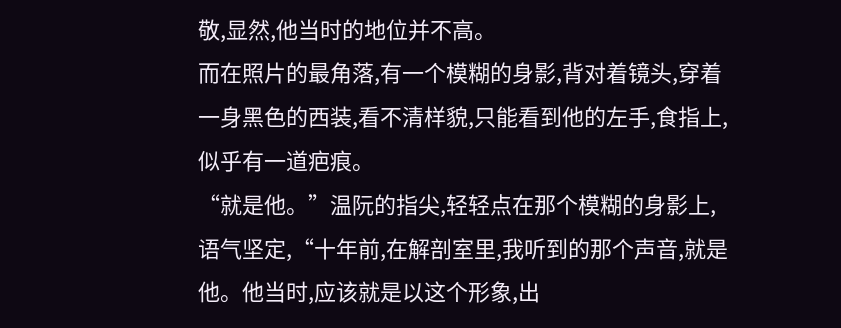敬,显然,他当时的地位并不高。
而在照片的最角落,有一个模糊的身影,背对着镜头,穿着一身黑色的西装,看不清样貌,只能看到他的左手,食指上,似乎有一道疤痕。
“就是他。”温阮的指尖,轻轻点在那个模糊的身影上,语气坚定,“十年前,在解剖室里,我听到的那个声音,就是他。他当时,应该就是以这个形象,出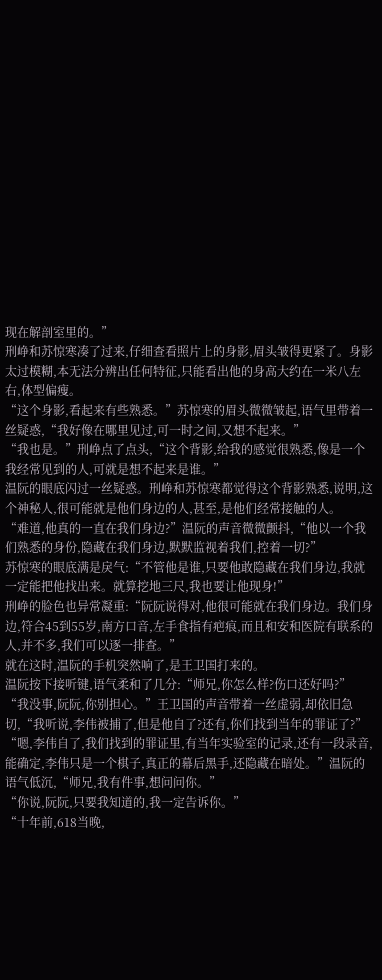现在解剖室里的。”
刑峥和苏惊寒凑了过来,仔细查看照片上的身影,眉头皱得更紧了。身影太过模糊,本无法分辨出任何特征,只能看出他的身高大约在一米八左右,体型偏瘦。
“这个身影,看起来有些熟悉。”苏惊寒的眉头微微皱起,语气里带着一丝疑惑,“我好像在哪里见过,可一时之间,又想不起来。”
“我也是。”刑峥点了点头,“这个背影,给我的感觉很熟悉,像是一个我经常见到的人,可就是想不起来是谁。”
温阮的眼底闪过一丝疑惑。刑峥和苏惊寒都觉得这个背影熟悉,说明,这个神秘人,很可能就是他们身边的人,甚至,是他们经常接触的人。
“难道,他真的一直在我们身边?”温阮的声音微微颤抖,“他以一个我们熟悉的身份,隐藏在我们身边,默默监视着我们,控着一切?”
苏惊寒的眼底满是戾气:“不管他是谁,只要他敢隐藏在我们身边,我就一定能把他找出来。就算挖地三尺,我也要让他现身!”
刑峥的脸色也异常凝重:“阮阮说得对,他很可能就在我们身边。我们身边,符合45到55岁,南方口音,左手食指有疤痕,而且和安和医院有联系的人,并不多,我们可以逐一排查。”
就在这时,温阮的手机突然响了,是王卫国打来的。
温阮按下接听键,语气柔和了几分:“师兄,你怎么样?伤口还好吗?”
“我没事,阮阮,你别担心。”王卫国的声音带着一丝虚弱,却依旧急切,“我听说,李伟被捕了,但是他自了?还有,你们找到当年的罪证了?”
“嗯,李伟自了,我们找到的罪证里,有当年实验室的记录,还有一段录音,能确定,李伟只是一个棋子,真正的幕后黑手,还隐藏在暗处。”温阮的语气低沉,“师兄,我有件事,想问问你。”
“你说,阮阮,只要我知道的,我一定告诉你。”
“十年前,618当晚,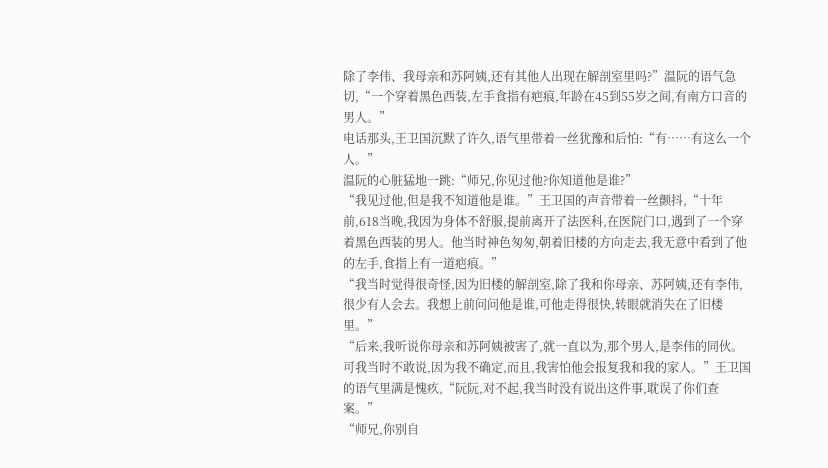除了李伟、我母亲和苏阿姨,还有其他人出现在解剖室里吗?”温阮的语气急切,“一个穿着黑色西装,左手食指有疤痕,年龄在45到55岁之间,有南方口音的男人。”
电话那头,王卫国沉默了许久,语气里带着一丝犹豫和后怕:“有……有这么一个人。”
温阮的心脏猛地一跳:“师兄,你见过他?你知道他是谁?”
“我见过他,但是我不知道他是谁。”王卫国的声音带着一丝颤抖,“十年前,618当晚,我因为身体不舒服,提前离开了法医科,在医院门口,遇到了一个穿着黑色西装的男人。他当时神色匆匆,朝着旧楼的方向走去,我无意中看到了他的左手,食指上有一道疤痕。”
“我当时觉得很奇怪,因为旧楼的解剖室,除了我和你母亲、苏阿姨,还有李伟,很少有人会去。我想上前问问他是谁,可他走得很快,转眼就消失在了旧楼里。”
“后来,我听说你母亲和苏阿姨被害了,就一直以为,那个男人,是李伟的同伙。可我当时不敢说,因为我不确定,而且,我害怕他会报复我和我的家人。”王卫国的语气里满是愧疚,“阮阮,对不起,我当时没有说出这件事,耽误了你们查案。”
“师兄,你别自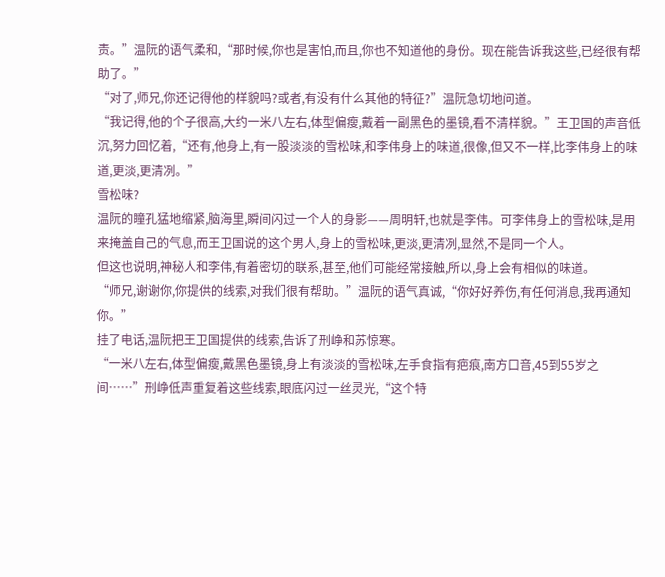责。”温阮的语气柔和,“那时候,你也是害怕,而且,你也不知道他的身份。现在能告诉我这些,已经很有帮助了。”
“对了,师兄,你还记得他的样貌吗?或者,有没有什么其他的特征?”温阮急切地问道。
“我记得,他的个子很高,大约一米八左右,体型偏瘦,戴着一副黑色的墨镜,看不清样貌。”王卫国的声音低沉,努力回忆着,“还有,他身上,有一股淡淡的雪松味,和李伟身上的味道,很像,但又不一样,比李伟身上的味道,更淡,更清冽。”
雪松味?
温阮的瞳孔猛地缩紧,脑海里,瞬间闪过一个人的身影——周明轩,也就是李伟。可李伟身上的雪松味,是用来掩盖自己的气息,而王卫国说的这个男人,身上的雪松味,更淡,更清冽,显然,不是同一个人。
但这也说明,神秘人和李伟,有着密切的联系,甚至,他们可能经常接触,所以,身上会有相似的味道。
“师兄,谢谢你,你提供的线索,对我们很有帮助。”温阮的语气真诚,“你好好养伤,有任何消息,我再通知你。”
挂了电话,温阮把王卫国提供的线索,告诉了刑峥和苏惊寒。
“一米八左右,体型偏瘦,戴黑色墨镜,身上有淡淡的雪松味,左手食指有疤痕,南方口音,45到55岁之间……”刑峥低声重复着这些线索,眼底闪过一丝灵光,“这个特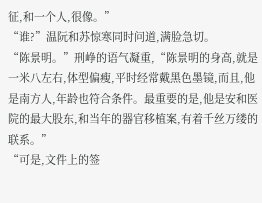征,和一个人,很像。”
“谁?”温阮和苏惊寒同时问道,满脸急切。
“陈景明。”刑峥的语气凝重,“陈景明的身高,就是一米八左右,体型偏瘦,平时经常戴黑色墨镜,而且,他是南方人,年龄也符合条件。最重要的是,他是安和医院的最大股东,和当年的器官移植案,有着千丝万缕的联系。”
“可是,文件上的签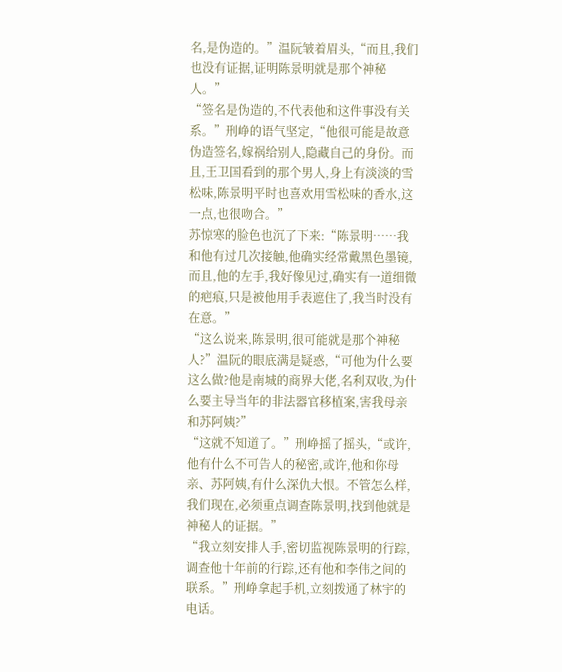名,是伪造的。”温阮皱着眉头,“而且,我们也没有证据,证明陈景明就是那个神秘人。”
“签名是伪造的,不代表他和这件事没有关系。”刑峥的语气坚定,“他很可能是故意伪造签名,嫁祸给别人,隐藏自己的身份。而且,王卫国看到的那个男人,身上有淡淡的雪松味,陈景明平时也喜欢用雪松味的香水,这一点,也很吻合。”
苏惊寒的脸色也沉了下来:“陈景明……我和他有过几次接触,他确实经常戴黑色墨镜,而且,他的左手,我好像见过,确实有一道细微的疤痕,只是被他用手表遮住了,我当时没有在意。”
“这么说来,陈景明,很可能就是那个神秘人?”温阮的眼底满是疑惑,“可他为什么要这么做?他是南城的商界大佬,名利双收,为什么要主导当年的非法器官移植案,害我母亲和苏阿姨?”
“这就不知道了。”刑峥摇了摇头,“或许,他有什么不可告人的秘密,或许,他和你母亲、苏阿姨,有什么深仇大恨。不管怎么样,我们现在,必须重点调查陈景明,找到他就是神秘人的证据。”
“我立刻安排人手,密切监视陈景明的行踪,调查他十年前的行踪,还有他和李伟之间的联系。”刑峥拿起手机,立刻拨通了林宇的电话。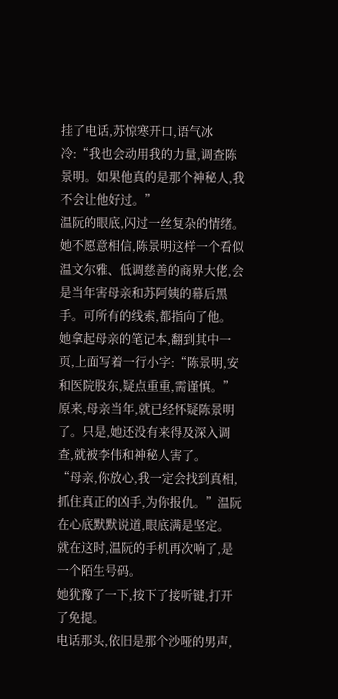挂了电话,苏惊寒开口,语气冰冷:“我也会动用我的力量,调查陈景明。如果他真的是那个神秘人,我不会让他好过。”
温阮的眼底,闪过一丝复杂的情绪。她不愿意相信,陈景明这样一个看似温文尔雅、低调慈善的商界大佬,会是当年害母亲和苏阿姨的幕后黑手。可所有的线索,都指向了他。
她拿起母亲的笔记本,翻到其中一页,上面写着一行小字:“陈景明,安和医院股东,疑点重重,需谨慎。”
原来,母亲当年,就已经怀疑陈景明了。只是,她还没有来得及深入调查,就被李伟和神秘人害了。
“母亲,你放心,我一定会找到真相,抓住真正的凶手,为你报仇。”温阮在心底默默说道,眼底满是坚定。
就在这时,温阮的手机再次响了,是一个陌生号码。
她犹豫了一下,按下了接听键,打开了免提。
电话那头,依旧是那个沙哑的男声,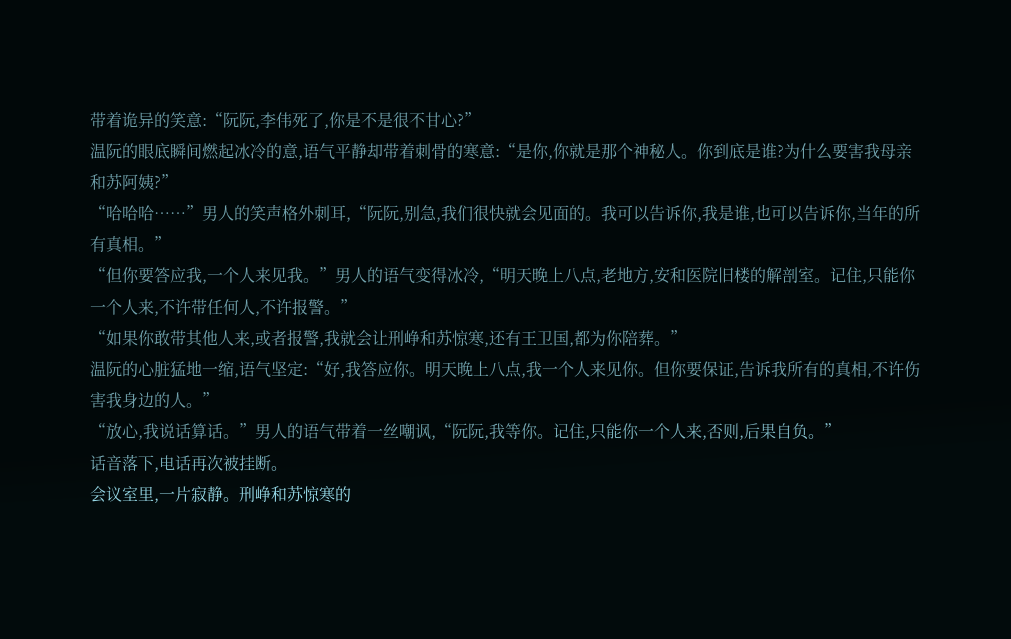带着诡异的笑意:“阮阮,李伟死了,你是不是很不甘心?”
温阮的眼底瞬间燃起冰冷的意,语气平静却带着刺骨的寒意:“是你,你就是那个神秘人。你到底是谁?为什么要害我母亲和苏阿姨?”
“哈哈哈……”男人的笑声格外刺耳,“阮阮,别急,我们很快就会见面的。我可以告诉你,我是谁,也可以告诉你,当年的所有真相。”
“但你要答应我,一个人来见我。”男人的语气变得冰冷,“明天晚上八点,老地方,安和医院旧楼的解剖室。记住,只能你一个人来,不许带任何人,不许报警。”
“如果你敢带其他人来,或者报警,我就会让刑峥和苏惊寒,还有王卫国,都为你陪葬。”
温阮的心脏猛地一缩,语气坚定:“好,我答应你。明天晚上八点,我一个人来见你。但你要保证,告诉我所有的真相,不许伤害我身边的人。”
“放心,我说话算话。”男人的语气带着一丝嘲讽,“阮阮,我等你。记住,只能你一个人来,否则,后果自负。”
话音落下,电话再次被挂断。
会议室里,一片寂静。刑峥和苏惊寒的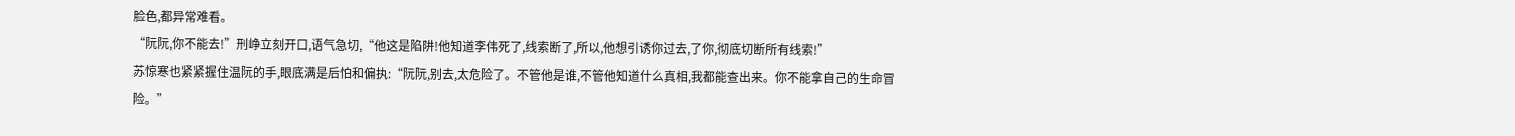脸色,都异常难看。
“阮阮,你不能去!”刑峥立刻开口,语气急切,“他这是陷阱!他知道李伟死了,线索断了,所以,他想引诱你过去,了你,彻底切断所有线索!”
苏惊寒也紧紧握住温阮的手,眼底满是后怕和偏执:“阮阮,别去,太危险了。不管他是谁,不管他知道什么真相,我都能查出来。你不能拿自己的生命冒险。”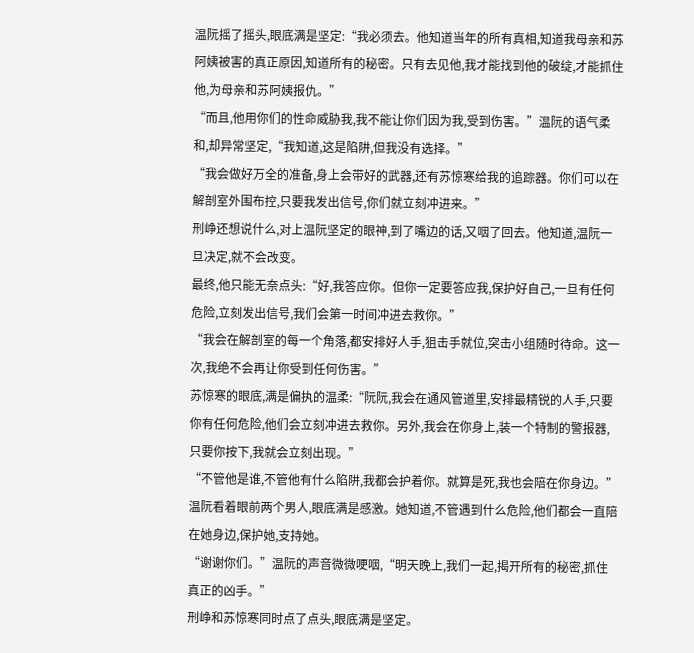温阮摇了摇头,眼底满是坚定:“我必须去。他知道当年的所有真相,知道我母亲和苏阿姨被害的真正原因,知道所有的秘密。只有去见他,我才能找到他的破绽,才能抓住他,为母亲和苏阿姨报仇。”
“而且,他用你们的性命威胁我,我不能让你们因为我,受到伤害。”温阮的语气柔和,却异常坚定,“我知道,这是陷阱,但我没有选择。”
“我会做好万全的准备,身上会带好的武器,还有苏惊寒给我的追踪器。你们可以在解剖室外围布控,只要我发出信号,你们就立刻冲进来。”
刑峥还想说什么,对上温阮坚定的眼神,到了嘴边的话,又咽了回去。他知道,温阮一旦决定,就不会改变。
最终,他只能无奈点头:“好,我答应你。但你一定要答应我,保护好自己,一旦有任何危险,立刻发出信号,我们会第一时间冲进去救你。”
“我会在解剖室的每一个角落,都安排好人手,狙击手就位,突击小组随时待命。这一次,我绝不会再让你受到任何伤害。”
苏惊寒的眼底,满是偏执的温柔:“阮阮,我会在通风管道里,安排最精锐的人手,只要你有任何危险,他们会立刻冲进去救你。另外,我会在你身上,装一个特制的警报器,只要你按下,我就会立刻出现。”
“不管他是谁,不管他有什么陷阱,我都会护着你。就算是死,我也会陪在你身边。”
温阮看着眼前两个男人,眼底满是感激。她知道,不管遇到什么危险,他们都会一直陪在她身边,保护她,支持她。
“谢谢你们。”温阮的声音微微哽咽,“明天晚上,我们一起,揭开所有的秘密,抓住真正的凶手。”
刑峥和苏惊寒同时点了点头,眼底满是坚定。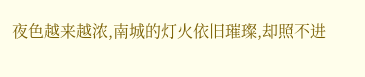夜色越来越浓,南城的灯火依旧璀璨,却照不进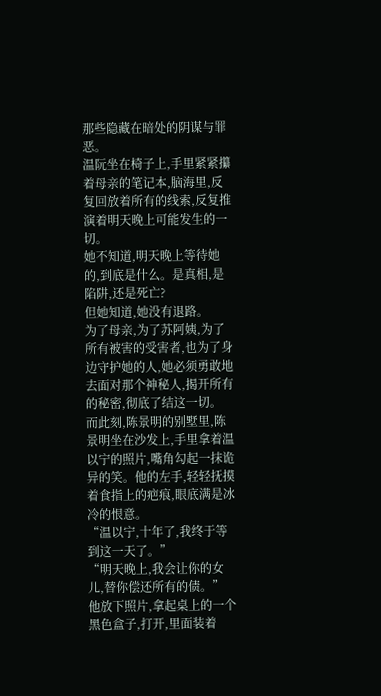那些隐藏在暗处的阴谋与罪恶。
温阮坐在椅子上,手里紧紧攥着母亲的笔记本,脑海里,反复回放着所有的线索,反复推演着明天晚上可能发生的一切。
她不知道,明天晚上等待她的,到底是什么。是真相,是陷阱,还是死亡?
但她知道,她没有退路。
为了母亲,为了苏阿姨,为了所有被害的受害者,也为了身边守护她的人,她必须勇敢地去面对那个神秘人,揭开所有的秘密,彻底了结这一切。
而此刻,陈景明的别墅里,陈景明坐在沙发上,手里拿着温以宁的照片,嘴角勾起一抹诡异的笑。他的左手,轻轻抚摸着食指上的疤痕,眼底满是冰冷的恨意。
“温以宁,十年了,我终于等到这一天了。”
“明天晚上,我会让你的女儿,替你偿还所有的债。”
他放下照片,拿起桌上的一个黑色盒子,打开,里面装着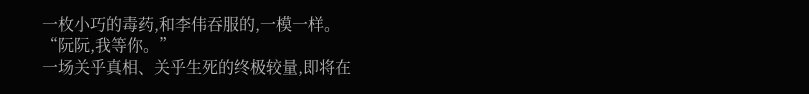一枚小巧的毒药,和李伟吞服的,一模一样。
“阮阮,我等你。”
一场关乎真相、关乎生死的终极较量,即将在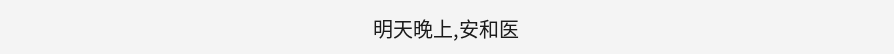明天晚上,安和医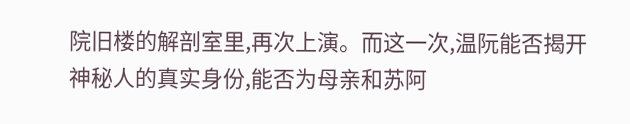院旧楼的解剖室里,再次上演。而这一次,温阮能否揭开神秘人的真实身份,能否为母亲和苏阿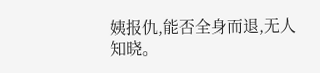姨报仇,能否全身而退,无人知晓。